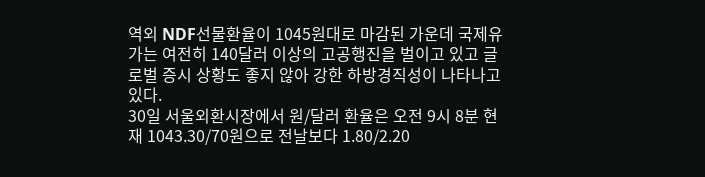역외 NDF선물환율이 1045원대로 마감된 가운데 국제유가는 여전히 140달러 이상의 고공행진을 벌이고 있고 글로벌 증시 상황도 좋지 않아 강한 하방경직성이 나타나고 있다.
30일 서울외환시장에서 원/달러 환율은 오전 9시 8분 현재 1043.30/70원으로 전날보다 1.80/2.20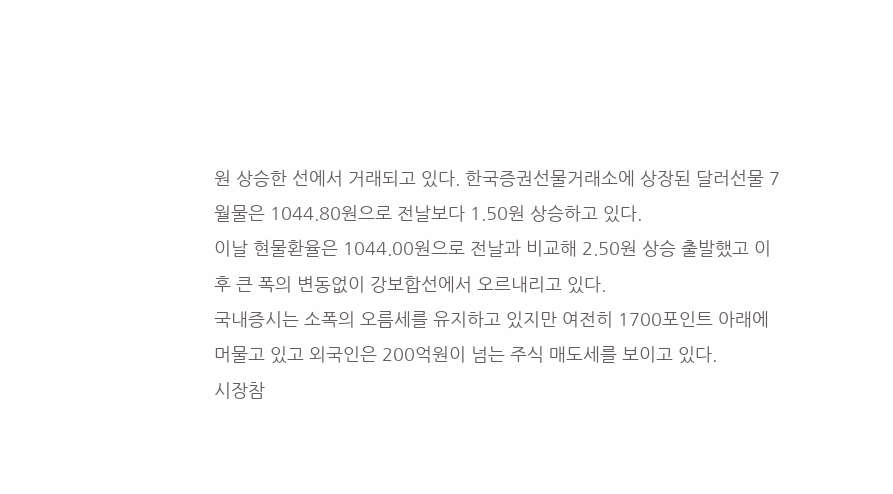원 상승한 선에서 거래되고 있다. 한국증권선물거래소에 상장된 달러선물 7월물은 1044.80원으로 전날보다 1.50원 상승하고 있다.
이날 현물환율은 1044.00원으로 전날과 비교해 2.50원 상승 출발했고 이후 큰 폭의 변동없이 강보합선에서 오르내리고 있다.
국내증시는 소폭의 오름세를 유지하고 있지만 여전히 1700포인트 아래에 머물고 있고 외국인은 200억원이 넘는 주식 매도세를 보이고 있다.
시장참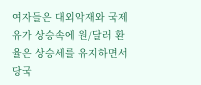여자들은 대외악재와 국제유가 상승속에 원/달러 환율은 상승세를 유지하면서 당국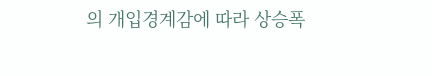의 개입경계감에 따라 상승폭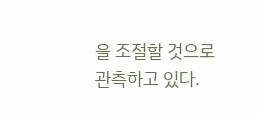을 조절할 것으로 관측하고 있다.